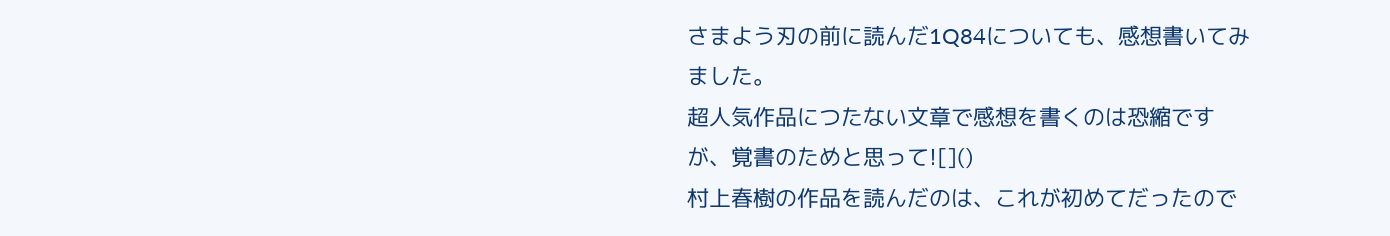さまよう刃の前に読んだ1Q84についても、感想書いてみました。
超人気作品につたない文章で感想を書くのは恐縮ですが、覚書のためと思って![]()
村上春樹の作品を読んだのは、これが初めてだったので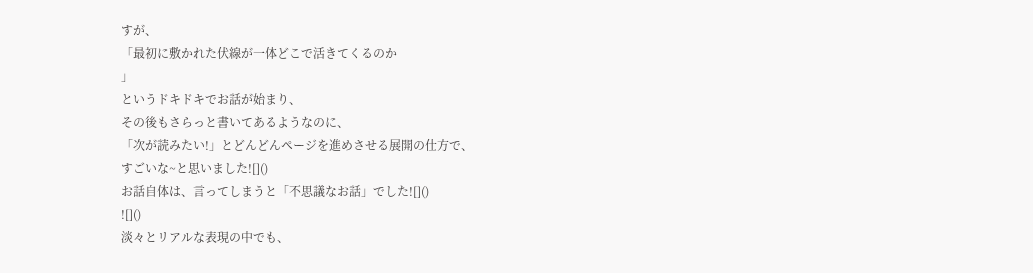すが、
「最初に敷かれた伏線が一体どこで活きてくるのか
」
というドキドキでお話が始まり、
その後もさらっと書いてあるようなのに、
「次が読みたい!」とどんどんページを進めさせる展開の仕方で、
すごいな~と思いました![]()
お話自体は、言ってしまうと「不思議なお話」でした![]()
![]()
淡々とリアルな表現の中でも、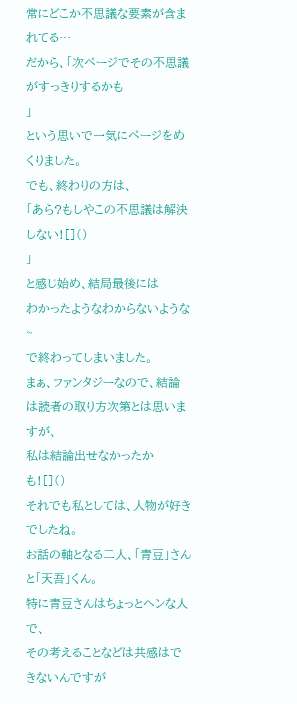常にどこか不思議な要素が含まれてる…
だから、「次ページでその不思議がすっきりするかも
」
という思いで一気にページをめくりました。
でも、終わりの方は、
「あら?もしやこの不思議は解決しない![]()
」
と感じ始め、結局最後には
わかったようなわからないような~
で終わってしまいました。
まぁ、ファンタジーなので、結論は読者の取り方次第とは思いますが、
私は結論出せなかったかも![]()
それでも私としては、人物が好きでしたね。
お話の軸となる二人、「青豆」さんと「天吾」くん。
特に青豆さんはちょっとヘンな人で、
その考えることなどは共感はできないんですが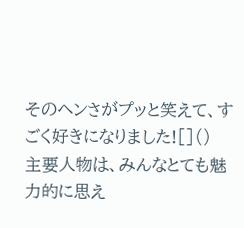そのヘンさがプッと笑えて、すごく好きになりました![]()
主要人物は、みんなとても魅力的に思え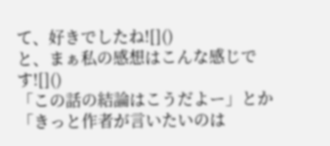て、好きでしたね![]()
と、まぁ私の感想はこんな感じです![]()
「この話の結論はこうだよー」とか
「きっと作者が言いたいのは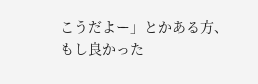こうだよー」とかある方、
もし良かった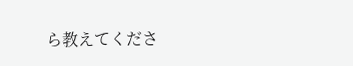ら教えてくださ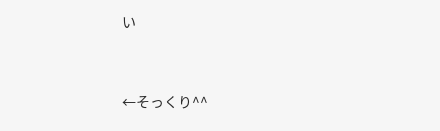い



←そっくり^^